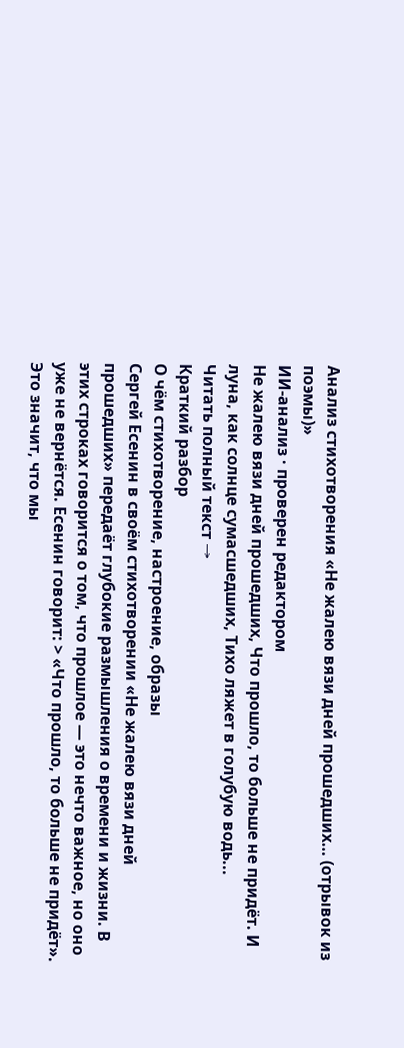Анализ стихотворения «Не жалею вязи дней прошедших… (отрывок из поэмы)»
ИИ-анализ · проверен редактором
Не жалею вязи дней прошедших, Что прошло, то больше не придёт. И луна, как солнце сумасшедших, Тихо ляжет в голубую водь...
Читать полный текст →
Краткий разбор
О чём стихотворение, настроение, образы
Сергей Есенин в своём стихотворении «Не жалею вязи дней прошедших» передаёт глубокие размышления о времени и жизни. В этих строках говорится о том, что прошлое — это нечто важное, но оно уже не вернётся. Есенин говорит: > «Что прошло, то больше не придёт». Это значит, что мы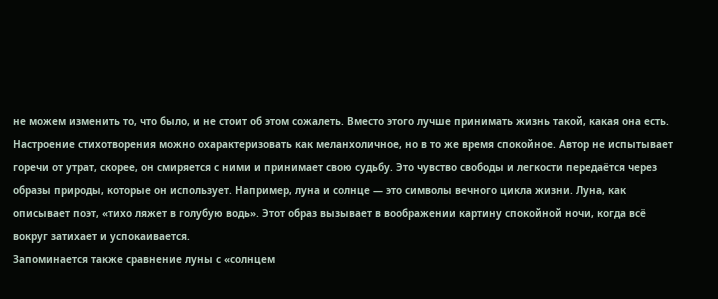не можем изменить то, что было, и не стоит об этом сожалеть. Вместо этого лучше принимать жизнь такой, какая она есть.
Настроение стихотворения можно охарактеризовать как меланхоличное, но в то же время спокойное. Автор не испытывает горечи от утрат, скорее, он смиряется с ними и принимает свою судьбу. Это чувство свободы и легкости передаётся через образы природы, которые он использует. Например, луна и солнце — это символы вечного цикла жизни. Луна, как описывает поэт, «тихо ляжет в голубую водь». Этот образ вызывает в воображении картину спокойной ночи, когда всё вокруг затихает и успокаивается.
Запоминается также сравнение луны с «солнцем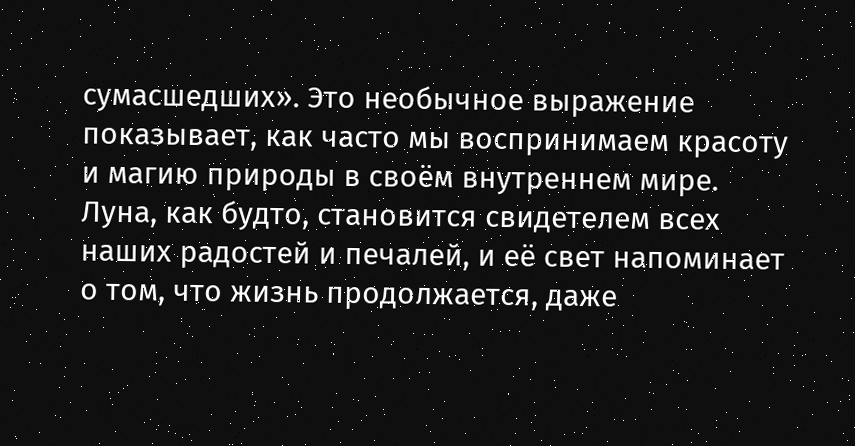сумасшедших». Это необычное выражение показывает, как часто мы воспринимаем красоту и магию природы в своём внутреннем мире. Луна, как будто, становится свидетелем всех наших радостей и печалей, и её свет напоминает о том, что жизнь продолжается, даже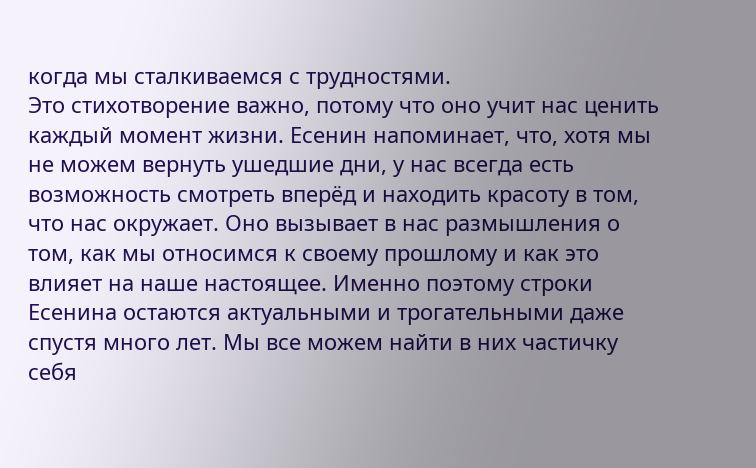когда мы сталкиваемся с трудностями.
Это стихотворение важно, потому что оно учит нас ценить каждый момент жизни. Есенин напоминает, что, хотя мы не можем вернуть ушедшие дни, у нас всегда есть возможность смотреть вперёд и находить красоту в том, что нас окружает. Оно вызывает в нас размышления о том, как мы относимся к своему прошлому и как это влияет на наше настоящее. Именно поэтому строки Есенина остаются актуальными и трогательными даже спустя много лет. Мы все можем найти в них частичку себя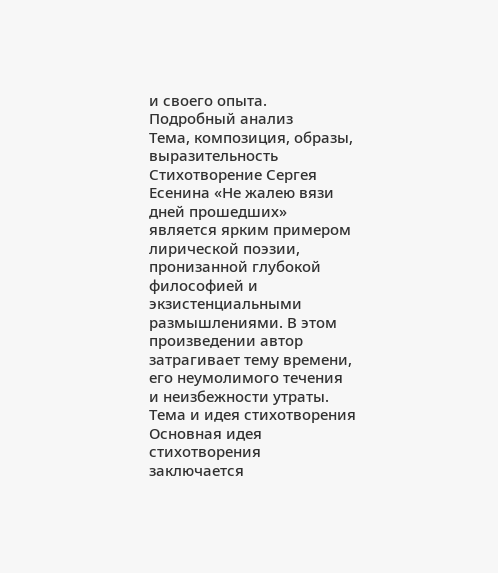и своего опыта.
Подробный анализ
Тема, композиция, образы, выразительность
Стихотворение Сергея Есенина «Не жалею вязи дней прошедших» является ярким примером лирической поэзии, пронизанной глубокой философией и экзистенциальными размышлениями. В этом произведении автор затрагивает тему времени, его неумолимого течения и неизбежности утраты.
Тема и идея стихотворения
Основная идея стихотворения заключается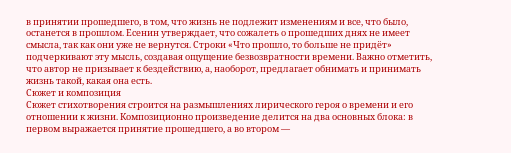в принятии прошедшего, в том, что жизнь не подлежит изменениям и все, что было, останется в прошлом. Есенин утверждает, что сожалеть о прошедших днях не имеет смысла, так как они уже не вернутся. Строки «Что прошло, то больше не придёт» подчеркивают эту мысль, создавая ощущение безвозвратности времени. Важно отметить, что автор не призывает к бездействию, а, наоборот, предлагает обнимать и принимать жизнь такой, какая она есть.
Сюжет и композиция
Сюжет стихотворения строится на размышлениях лирического героя о времени и его отношении к жизни. Композиционно произведение делится на два основных блока: в первом выражается принятие прошедшего, а во втором —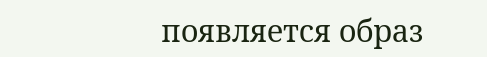появляется образ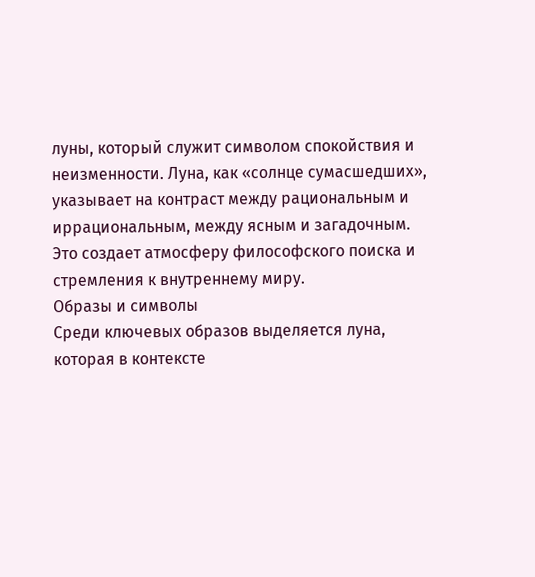луны, который служит символом спокойствия и неизменности. Луна, как «солнце сумасшедших», указывает на контраст между рациональным и иррациональным, между ясным и загадочным. Это создает атмосферу философского поиска и стремления к внутреннему миру.
Образы и символы
Среди ключевых образов выделяется луна, которая в контексте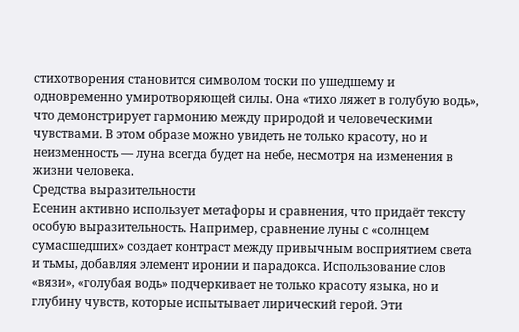стихотворения становится символом тоски по ушедшему и одновременно умиротворяющей силы. Она «тихо ляжет в голубую водь», что демонстрирует гармонию между природой и человеческими чувствами. В этом образе можно увидеть не только красоту, но и неизменность — луна всегда будет на небе, несмотря на изменения в жизни человека.
Средства выразительности
Есенин активно использует метафоры и сравнения, что придаёт тексту особую выразительность. Например, сравнение луны с «солнцем сумасшедших» создает контраст между привычным восприятием света и тьмы, добавляя элемент иронии и парадокса. Использование слов «вязи», «голубая водь» подчеркивает не только красоту языка, но и глубину чувств, которые испытывает лирический герой. Эти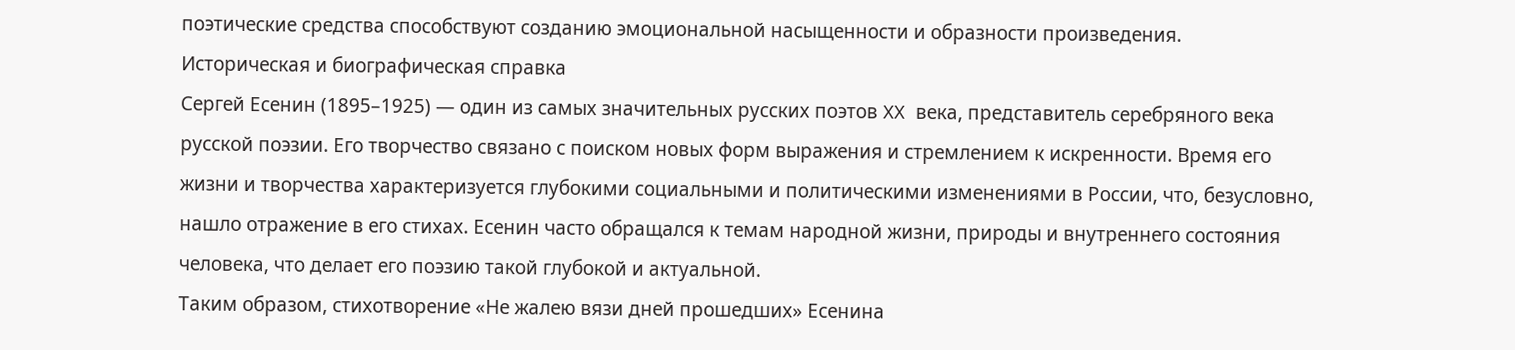поэтические средства способствуют созданию эмоциональной насыщенности и образности произведения.
Историческая и биографическая справка
Сергей Есенин (1895–1925) — один из самых значительных русских поэтов XX века, представитель серебряного века русской поэзии. Его творчество связано с поиском новых форм выражения и стремлением к искренности. Время его жизни и творчества характеризуется глубокими социальными и политическими изменениями в России, что, безусловно, нашло отражение в его стихах. Есенин часто обращался к темам народной жизни, природы и внутреннего состояния человека, что делает его поэзию такой глубокой и актуальной.
Таким образом, стихотворение «Не жалею вязи дней прошедших» Есенина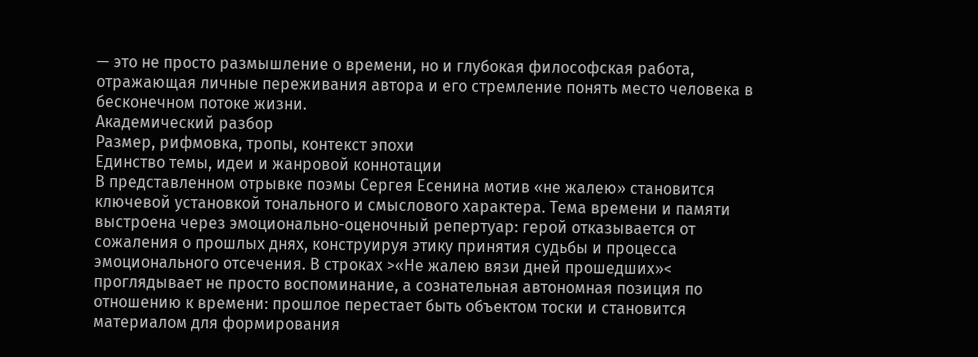— это не просто размышление о времени, но и глубокая философская работа, отражающая личные переживания автора и его стремление понять место человека в бесконечном потоке жизни.
Академический разбор
Размер, рифмовка, тропы, контекст эпохи
Единство темы, идеи и жанровой коннотации
В представленном отрывке поэмы Сергея Есенина мотив «не жалею» становится ключевой установкой тонального и смыслового характера. Тема времени и памяти выстроена через эмоционально-оценочный репертуар: герой отказывается от сожаления о прошлых днях, конструируя этику принятия судьбы и процесса эмоционального отсечения. В строках >«Не жалею вязи дней прошедших»< проглядывает не просто воспоминание, а сознательная автономная позиция по отношению к времени: прошлое перестает быть объектом тоски и становится материалом для формирования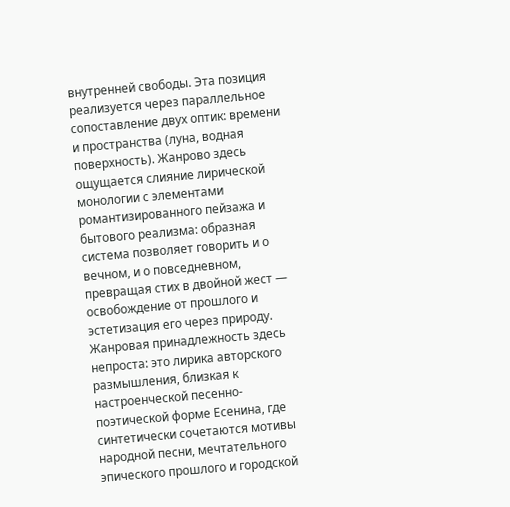внутренней свободы. Эта позиция реализуется через параллельное сопоставление двух оптик: времени и пространства (луна, водная поверхность). Жанрово здесь ощущается слияние лирической монологии с элементами романтизированного пейзажа и бытового реализма: образная система позволяет говорить и о вечном, и о повседневном, превращая стих в двойной жест — освобождение от прошлого и эстетизация его через природу.
Жанровая принадлежность здесь непроста: это лирика авторского размышления, близкая к настроенческой песенно-поэтической форме Есенина, где синтетически сочетаются мотивы народной песни, мечтательного эпического прошлого и городской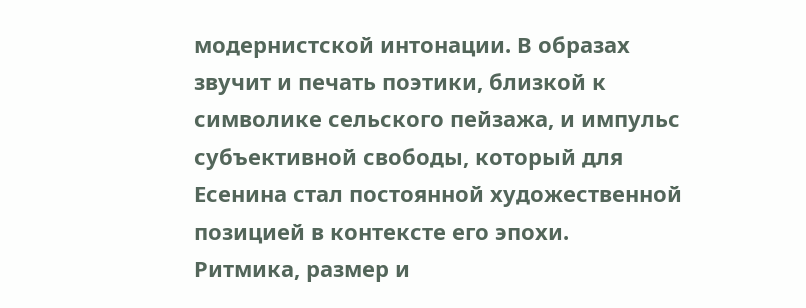модернистской интонации. В образах звучит и печать поэтики, близкой к символике сельского пейзажа, и импульс субъективной свободы, который для Есенина стал постоянной художественной позицией в контексте его эпохи.
Ритмика, размер и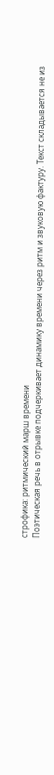строфика: ритмический марш времени
Поэтическая речь в отрывке подчеркивает динамику времени через ритм и звуковую фактуру. Текст складывается не из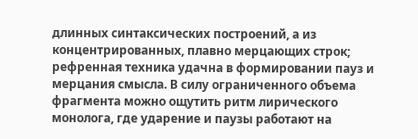длинных синтаксических построений, а из концентрированных, плавно мерцающих строк; рефренная техника удачна в формировании пауз и мерцания смысла. В силу ограниченного объема фрагмента можно ощутить ритм лирического монолога, где ударение и паузы работают на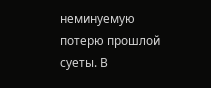неминуемую потерю прошлой суеты. В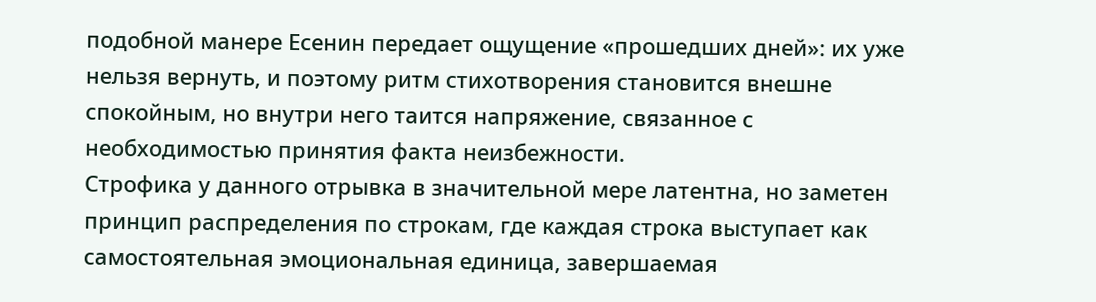подобной манере Есенин передает ощущение «прошедших дней»: их уже нельзя вернуть, и поэтому ритм стихотворения становится внешне спокойным, но внутри него таится напряжение, связанное с необходимостью принятия факта неизбежности.
Строфика у данного отрывка в значительной мере латентна, но заметен принцип распределения по строкам, где каждая строка выступает как самостоятельная эмоциональная единица, завершаемая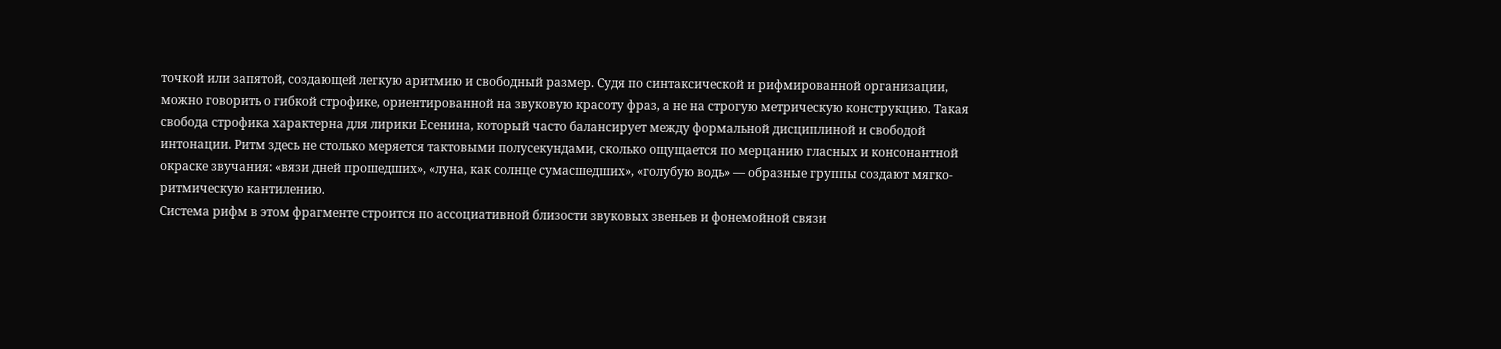точкой или запятой, создающей легкую аритмию и свободный размер. Судя по синтаксической и рифмированной организации, можно говорить о гибкой строфике, ориентированной на звуковую красоту фраз, а не на строгую метрическую конструкцию. Такая свобода строфика характерна для лирики Есенина, который часто балансирует между формальной дисциплиной и свободой интонации. Ритм здесь не столько меряется тактовыми полусекундами, сколько ощущается по мерцанию гласных и консонантной окраске звучания: «вязи дней прошедших», «луна, как солнце сумасшедших», «голубую водь» — образные группы создают мягко-ритмическую кантилению.
Система рифм в этом фрагменте строится по ассоциативной близости звуковых звеньев и фонемойной связи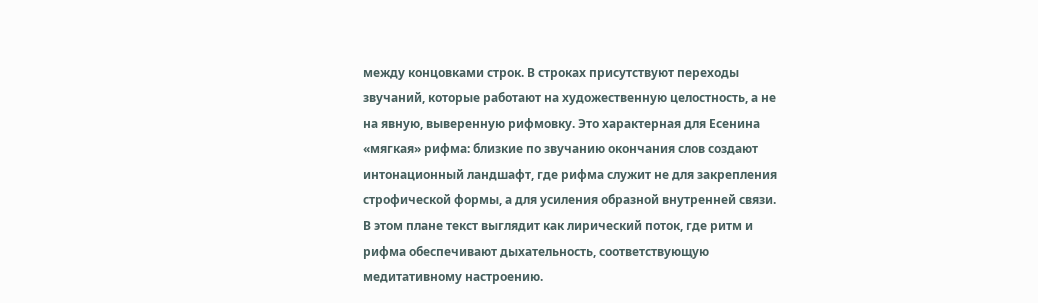между концовками строк. В строках присутствуют переходы звучаний, которые работают на художественную целостность, а не на явную, выверенную рифмовку. Это характерная для Есенина «мягкая» рифма: близкие по звучанию окончания слов создают интонационный ландшафт, где рифма служит не для закрепления строфической формы, а для усиления образной внутренней связи. В этом плане текст выглядит как лирический поток, где ритм и рифма обеспечивают дыхательность, соответствующую медитативному настроению.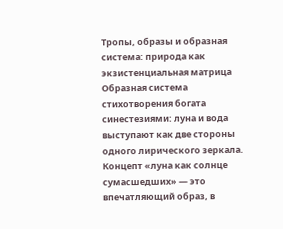Тропы, образы и образная система: природа как экзистенциальная матрица
Образная система стихотворения богата синестезиями: луна и вода выступают как две стороны одного лирического зеркала. Концепт «луна как солнце сумасшедших» — это впечатляющий образ, в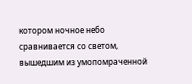котором ночное небо сравнивается со светом, вышедшим из умопомраченной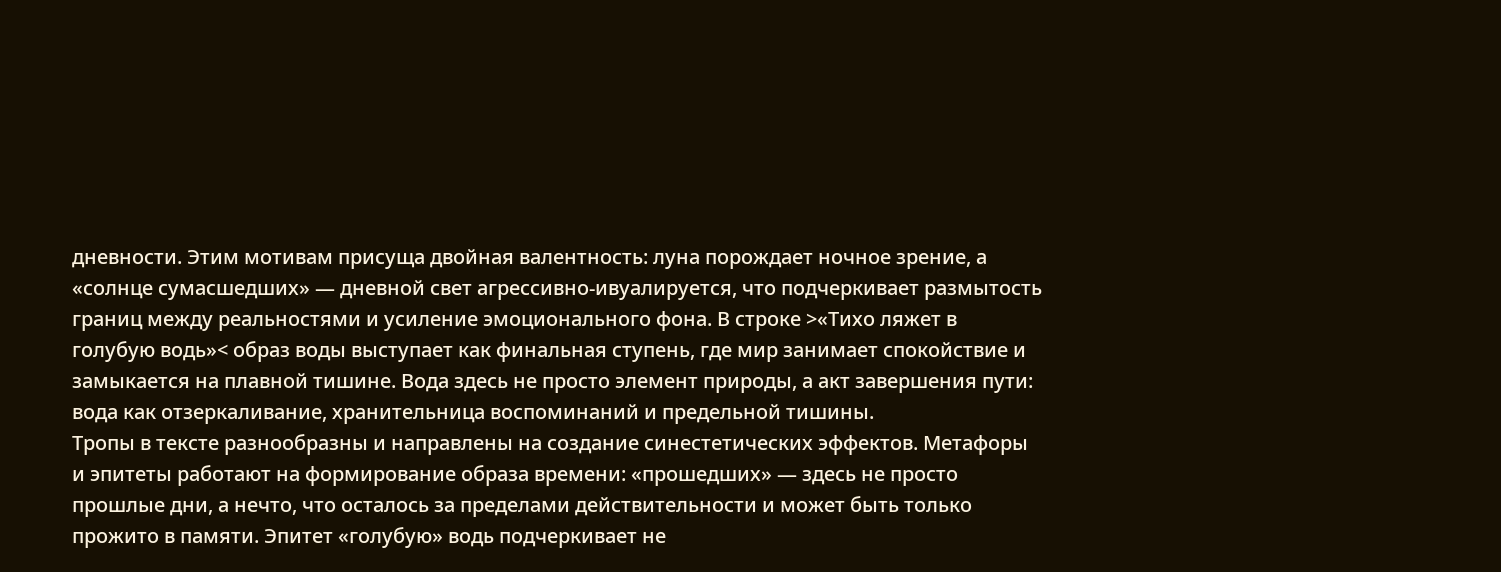дневности. Этим мотивам присуща двойная валентность: луна порождает ночное зрение, а «солнце сумасшедших» — дневной свет агрессивно-ивуалируется, что подчеркивает размытость границ между реальностями и усиление эмоционального фона. В строке >«Тихо ляжет в голубую водь»< образ воды выступает как финальная ступень, где мир занимает спокойствие и замыкается на плавной тишине. Вода здесь не просто элемент природы, а акт завершения пути: вода как отзеркаливание, хранительница воспоминаний и предельной тишины.
Тропы в тексте разнообразны и направлены на создание синестетических эффектов. Метафоры и эпитеты работают на формирование образа времени: «прошедших» — здесь не просто прошлые дни, а нечто, что осталось за пределами действительности и может быть только прожито в памяти. Эпитет «голубую» водь подчеркивает не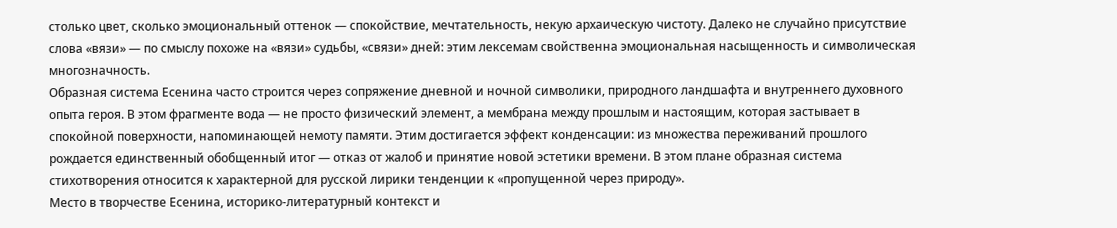столько цвет, сколько эмоциональный оттенок — спокойствие, мечтательность, некую архаическую чистоту. Далеко не случайно присутствие слова «вязи» — по смыслу похоже на «вязи» судьбы, «связи» дней: этим лексемам свойственна эмоциональная насыщенность и символическая многозначность.
Образная система Есенина часто строится через сопряжение дневной и ночной символики, природного ландшафта и внутреннего духовного опыта героя. В этом фрагменте вода — не просто физический элемент, а мембрана между прошлым и настоящим, которая застывает в спокойной поверхности, напоминающей немоту памяти. Этим достигается эффект конденсации: из множества переживаний прошлого рождается единственный обобщенный итог — отказ от жалоб и принятие новой эстетики времени. В этом плане образная система стихотворения относится к характерной для русской лирики тенденции к «пропущенной через природу».
Место в творчестве Есенина, историко-литературный контекст и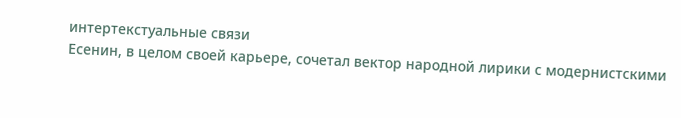интертекстуальные связи
Есенин, в целом своей карьере, сочетал вектор народной лирики с модернистскими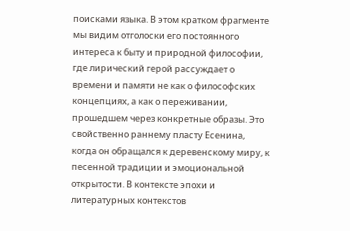поисками языка. В этом кратком фрагменте мы видим отголоски его постоянного интереса к быту и природной философии, где лирический герой рассуждает о времени и памяти не как о философских концепциях, а как о переживании, прошедшем через конкретные образы. Это свойственно раннему пласту Есенина, когда он обращался к деревенскому миру, к песенной традиции и эмоциональной открытости. В контексте эпохи и литературных контекстов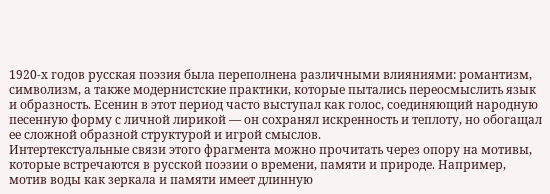1920‑х годов русская поэзия была переполнена различными влияниями: романтизм, символизм, а также модернистские практики, которые пытались переосмыслить язык и образность. Есенин в этот период часто выступал как голос, соединяющий народную песенную форму с личной лирикой — он сохранял искренность и теплоту, но обогащал ее сложной образной структурой и игрой смыслов.
Интертекстуальные связи этого фрагмента можно прочитать через опору на мотивы, которые встречаются в русской поэзии о времени, памяти и природе. Например, мотив воды как зеркала и памяти имеет длинную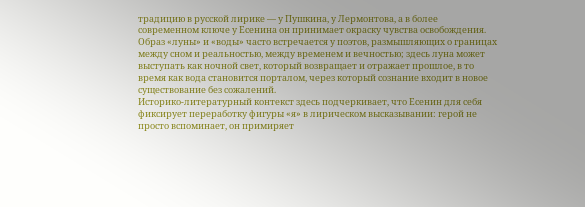традицию в русской лирике — у Пушкина, у Лермонтова, а в более современном ключе у Есенина он принимает окраску чувства освобождения. Образ «луны» и «воды» часто встречается у поэтов, размышляющих о границах между сном и реальностью, между временем и вечностью; здесь луна может выступать как ночной свет, который возвращает и отражает прошлое, в то время как вода становится порталом, через который сознание входит в новое существование без сожалений.
Историко-литературный контекст здесь подчеркивает, что Есенин для себя фиксирует переработку фигуры «я» в лирическом высказывании: герой не просто вспоминает, он примиряет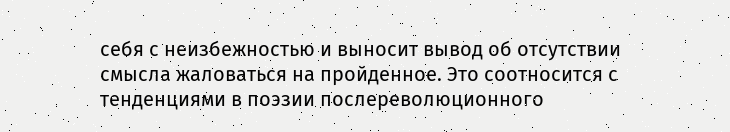себя с неизбежностью и выносит вывод об отсутствии смысла жаловаться на пройденное. Это соотносится с тенденциями в поэзии послереволюционного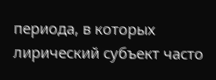периода, в которых лирический субъект часто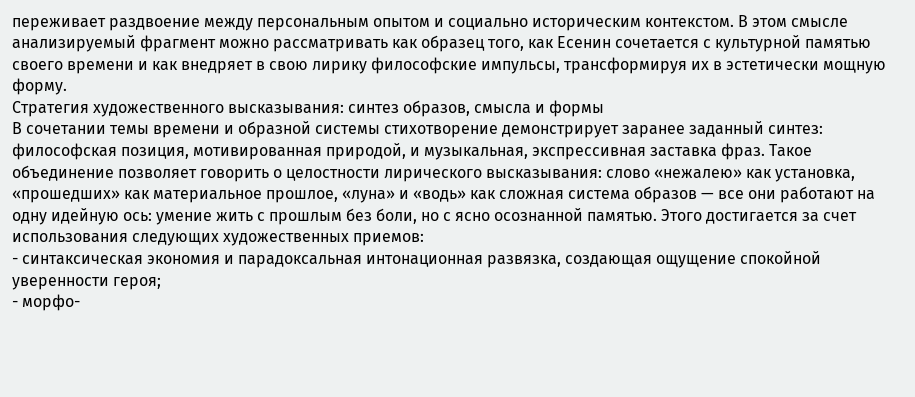переживает раздвоение между персональным опытом и социально историческим контекстом. В этом смысле анализируемый фрагмент можно рассматривать как образец того, как Есенин сочетается с культурной памятью своего времени и как внедряет в свою лирику философские импульсы, трансформируя их в эстетически мощную форму.
Стратегия художественного высказывания: синтез образов, смысла и формы
В сочетании темы времени и образной системы стихотворение демонстрирует заранее заданный синтез: философская позиция, мотивированная природой, и музыкальная, экспрессивная заставка фраз. Такое объединение позволяет говорить о целостности лирического высказывания: слово «нежалею» как установка, «прошедших» как материальное прошлое, «луна» и «водь» как сложная система образов — все они работают на одну идейную ось: умение жить с прошлым без боли, но с ясно осознанной памятью. Этого достигается за счет использования следующих художественных приемов:
- синтаксическая экономия и парадоксальная интонационная развязка, создающая ощущение спокойной уверенности героя;
- морфо-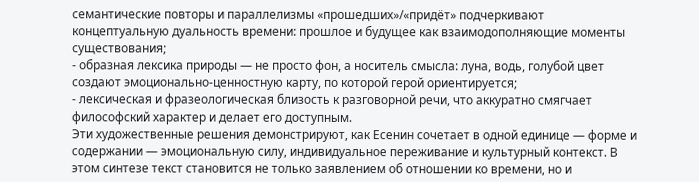семантические повторы и параллелизмы «прошедших»/«придёт» подчеркивают концептуальную дуальность времени: прошлое и будущее как взаимодополняющие моменты существования;
- образная лексика природы — не просто фон, а носитель смысла: луна, водь, голубой цвет создают эмоционально-ценностную карту, по которой герой ориентируется;
- лексическая и фразеологическая близость к разговорной речи, что аккуратно смягчает философский характер и делает его доступным.
Эти художественные решения демонстрируют, как Есенин сочетает в одной единице — форме и содержании — эмоциональную силу, индивидуальное переживание и культурный контекст. В этом синтезе текст становится не только заявлением об отношении ко времени, но и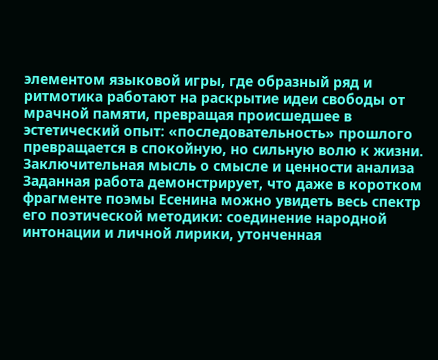элементом языковой игры, где образный ряд и ритмотика работают на раскрытие идеи свободы от мрачной памяти, превращая происшедшее в эстетический опыт: «последовательность» прошлого превращается в спокойную, но сильную волю к жизни.
Заключительная мысль о смысле и ценности анализа
Заданная работа демонстрирует, что даже в коротком фрагменте поэмы Есенина можно увидеть весь спектр его поэтической методики: соединение народной интонации и личной лирики, утонченная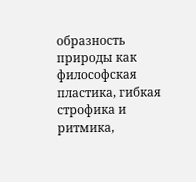образность природы как философская пластика, гибкая строфика и ритмика,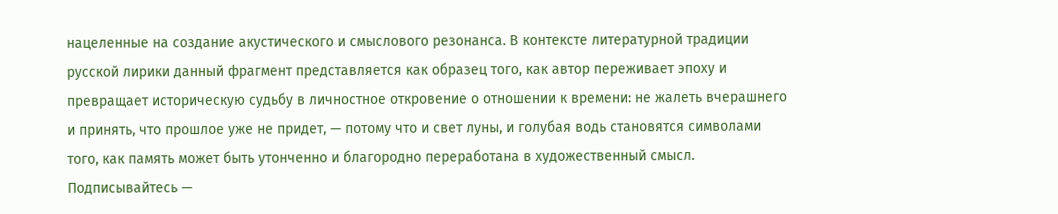нацеленные на создание акустического и смыслового резонанса. В контексте литературной традиции русской лирики данный фрагмент представляется как образец того, как автор переживает эпоху и превращает историческую судьбу в личностное откровение о отношении к времени: не жалеть вчерашнего и принять, что прошлое уже не придет, — потому что и свет луны, и голубая водь становятся символами того, как память может быть утонченно и благородно переработана в художественный смысл.
Подписывайтесь —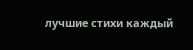лучшие стихи каждый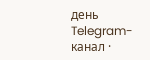день
Telegram-канал ·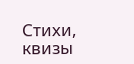Стихи, квизы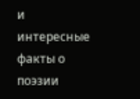и интересные факты о поэзии